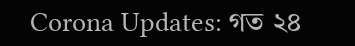Corona Updates: গত ২৪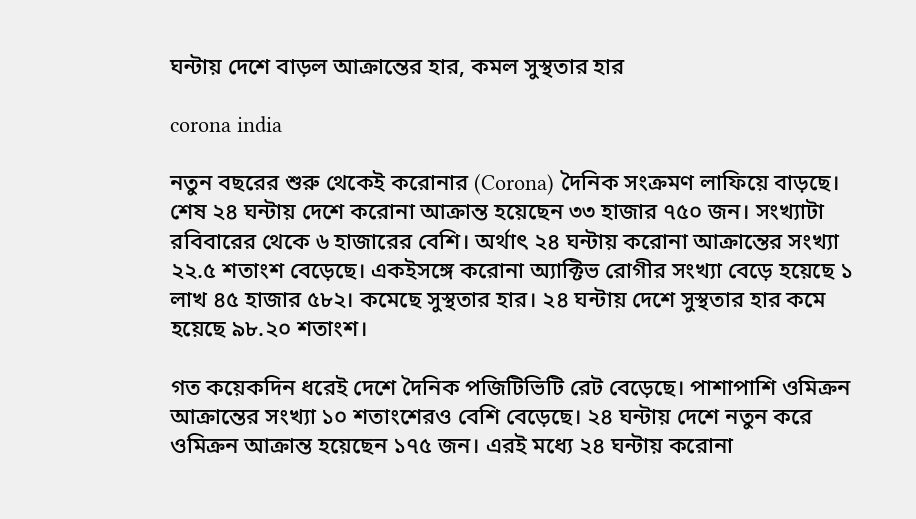ঘন্টায় দেশে বাড়ল আক্রান্তের হার, কমল সুস্থতার হার

corona india

নতুন বছরের শুরু থেকেই করোনার (Corona) দৈনিক সংক্রমণ লাফিয়ে বাড়ছে। শেষ ২৪ ঘন্টায় দেশে করোনা আক্রান্ত হয়েছেন ৩৩ হাজার ৭৫০ জন। সংখ্যাটা রবিবারের থেকে ৬ হাজারের বেশি। অর্থাৎ ২৪ ঘন্টায় করোনা আক্রান্তের সংখ্যা ২২.৫ শতাংশ বেড়েছে। একইসঙ্গে করোনা অ্যাক্টিভ রোগীর সংখ্যা বেড়ে হয়েছে ১ লাখ ৪৫ হাজার ৫৮২। কমেছে সুস্থতার হার। ২৪ ঘন্টায় দেশে সুস্থতার হার কমে হয়েছে ৯৮.২০ শতাংশ।

গত কয়েকদিন ধরেই দেশে দৈনিক পজিটিভিটি রেট বেড়েছে। পাশাপাশি ওমিক্রন আক্রান্তের সংখ্যা ১০ শতাংশেরও বেশি বেড়েছে। ২৪ ঘন্টায় দেশে নতুন করে ওমিক্রন আক্রান্ত হয়েছেন ১৭৫ জন। এরই মধ্যে ২৪ ঘন্টায় করোনা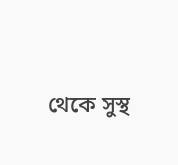থেকে সুস্থ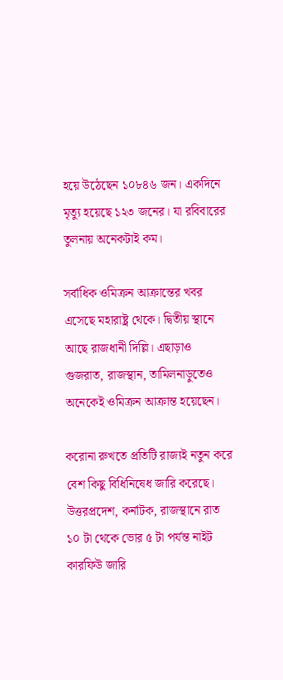হয়ে উঠেছেন ১০৮৪৬ জন। একদিনে মৃত্যু হয়েছে ১২৩ জনের। যা রবিবারের তুলনায় অনেকটাই কম।

সর্বাধিক ওমিক্রন আক্রান্তের খবর এসেছে মহারাষ্ট্র থেকে। দ্বিতীয় স্থানে আছে রাজধানী দিল্লি। এছাড়াও গুজরাত, রাজস্থান, তামিলনাড়ুতেও অনেকেই ওমিক্রন আক্রান্ত হয়েছেন।

করোনা রুখতে প্রতিটি রাজ্যই নতুন করে বেশ কিছু বিধিনিষেধ জারি করেছে। উত্তরপ্রদেশ, কর্নাটক, রাজস্থানে রাত ১০ টা থেকে ভোর ৫ টা পর্যন্ত নাইট কারফিউ জারি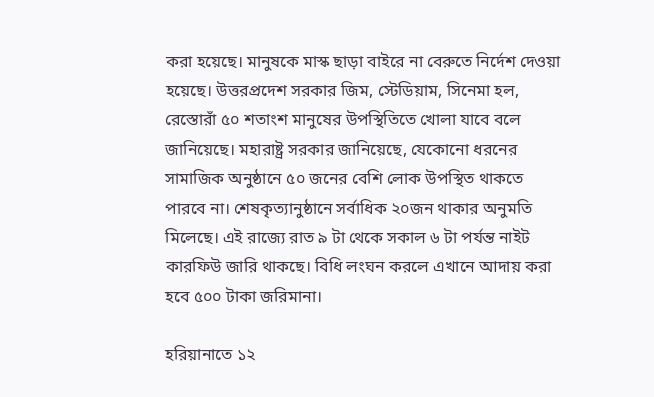করা হয়েছে। মানুষকে মাস্ক ছাড়া বাইরে না বেরুতে নির্দেশ দেওয়া হয়েছে। উত্তরপ্রদেশ সরকার জিম, স্টেডিয়াম, সিনেমা হল, রেস্তোরাঁ ৫০ শতাংশ মানুষের উপস্থিতিতে খোলা যাবে বলে জানিয়েছে। মহারাষ্ট্র সরকার জানিয়েছে, যেকোনো ধরনের সামাজিক অনুষ্ঠানে ৫০ জনের বেশি লোক উপস্থিত থাকতে পারবে না। শেষকৃত্যানুষ্ঠানে সর্বাধিক ২০জন থাকার অনুমতি মিলেছে। এই রাজ্যে রাত ৯ টা থেকে সকাল ৬ টা পর্যন্ত নাইট কারফিউ জারি থাকছে। বিধি লংঘন করলে এখানে আদায় করা হবে ৫০০ টাকা জরিমানা।

হরিয়ানাতে ১২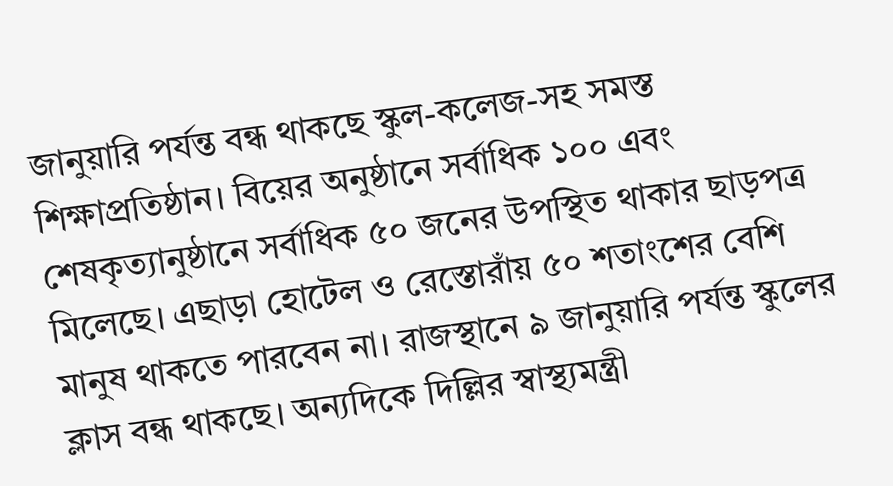জানুয়ারি পর্যন্ত বন্ধ থাকছে স্কুল-কলেজ-সহ সমস্ত শিক্ষাপ্রতিষ্ঠান। বিয়ের অনুষ্ঠানে সর্বাধিক ১০০ এবং শেষকৃত্যানুষ্ঠানে সর্বাধিক ৫০ জনের উপস্থিত থাকার ছাড়পত্র মিলেছে। এছাড়া হোটেল ও রেস্তোরাঁয় ৫০ শতাংশের বেশি মানুষ থাকতে পারবেন না। রাজস্থানে ৯ জানুয়ারি পর্যন্ত স্কুলের ক্লাস বন্ধ থাকছে। অন্যদিকে দিল্লির স্বাস্থ্যমন্ত্রী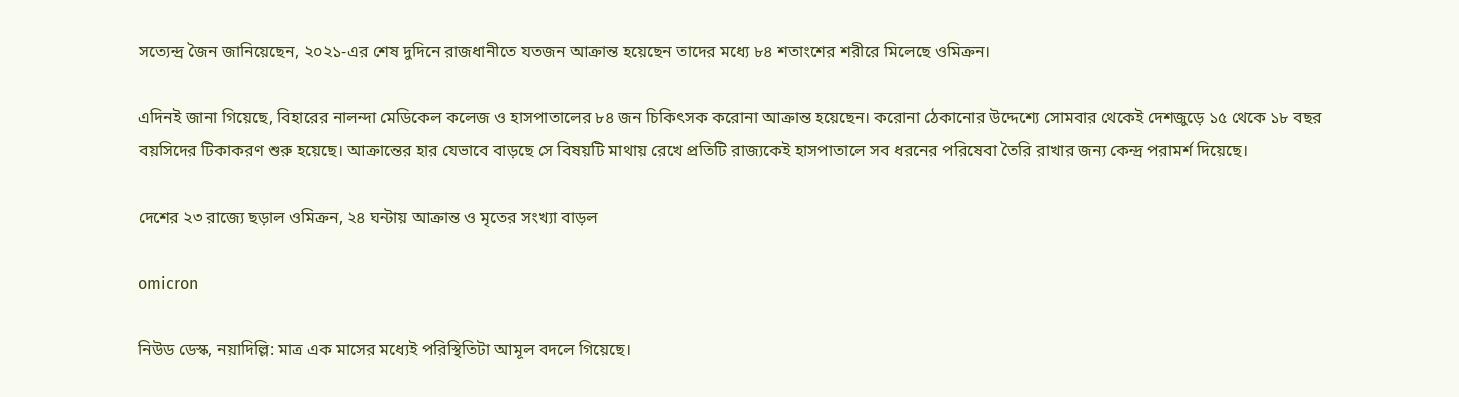সত্যেন্দ্র জৈন জানিয়েছেন, ২০২১-এর শেষ দুদিনে রাজধানীতে যতজন আক্রান্ত হয়েছেন তাদের মধ্যে ৮৪ শতাংশের শরীরে মিলেছে ওমিক্রন।

এদিনই জানা গিয়েছে, বিহারের নালন্দা মেডিকেল কলেজ ও হাসপাতালের ৮৪ জন চিকিৎসক করোনা আক্রান্ত হয়েছেন। করোনা ঠেকানোর উদ্দেশ্যে সোমবার থেকেই দেশজুড়ে ১৫ থেকে ১৮ বছর বয়সিদের টিকাকরণ শুরু হয়েছে। আক্রান্তের হার যেভাবে বাড়ছে সে বিষয়টি মাথায় রেখে প্রতিটি রাজ্যকেই হাসপাতালে সব ধরনের পরিষেবা তৈরি রাখার জন্য কেন্দ্র পরামর্শ দিয়েছে।

দেশের ২৩ রাজ্যে ছড়াল ওমিক্রন, ২৪ ঘন্টায় আক্রান্ত ও মৃতের সংখ্যা বাড়ল

omicron

নিউড ডেস্ক, নয়াদিল্লি: মাত্র এক মাসের মধ্যেই পরিস্থিতিটা আমূল বদলে গিয়েছে।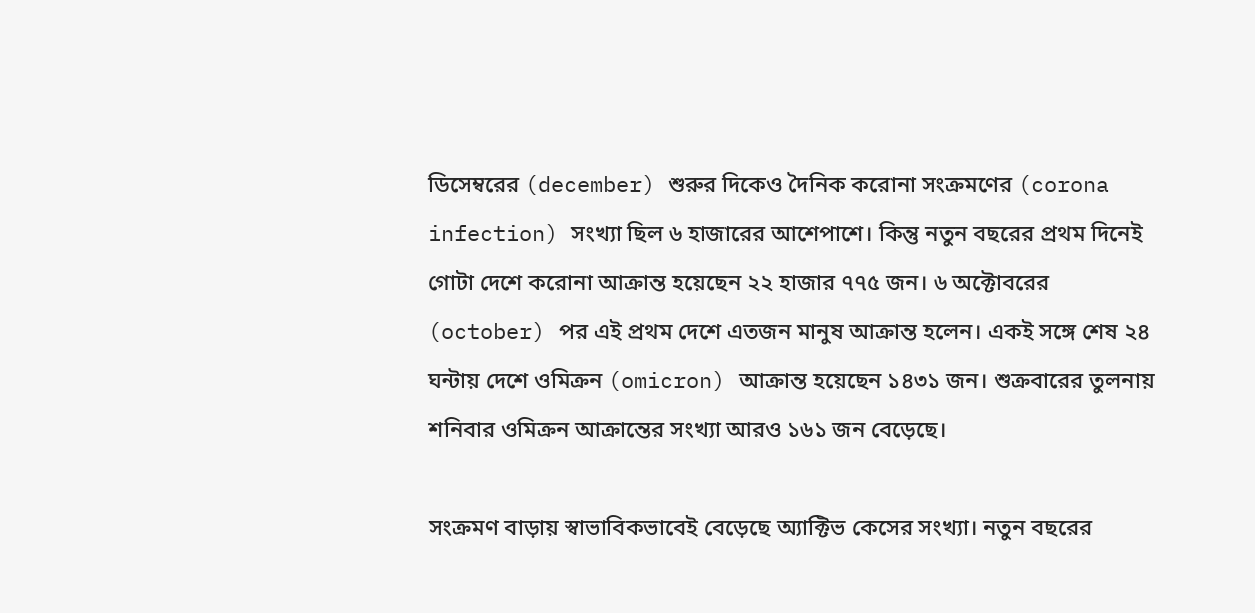ডিসেম্বরের (december) শুরুর দিকেও দৈনিক করোনা সংক্রমণের (corona infection) সংখ্যা ছিল ৬ হাজারের আশেপাশে। কিন্তু নতুন বছরের প্রথম দিনেই গোটা দেশে করোনা আক্রান্ত হয়েছেন ২২ হাজার ৭৭৫ জন। ৬ অক্টোবরের (october) পর এই প্রথম দেশে এতজন মানুষ আক্রান্ত হলেন। একই সঙ্গে শেষ ২৪ ঘন্টায় দেশে ওমিক্রন (omicron) আক্রান্ত হয়েছেন ১৪৩১ জন। শুক্রবারের তুলনায় শনিবার ওমিক্রন আক্রান্তের সংখ্যা আরও ১৬১ জন বেড়েছে।

সংক্রমণ বাড়ায় স্বাভাবিকভাবেই বেড়েছে অ্যাক্টিভ কেসের সংখ্যা। নতুন বছরের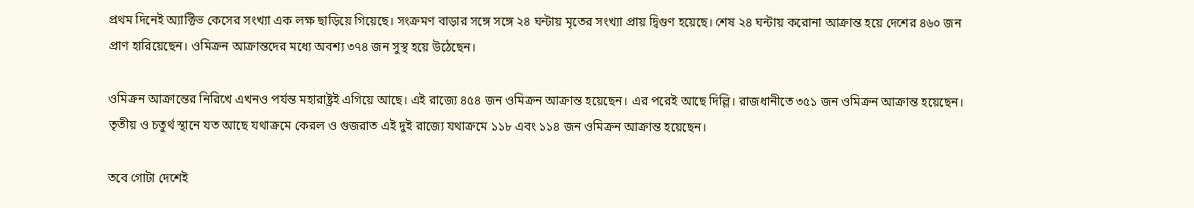প্রথম দিনেই অ্যাক্টিভ কেসের সংখ্যা এক লক্ষ ছাড়িয়ে গিয়েছে। সংক্রমণ বাড়ার সঙ্গে সঙ্গে ২৪ ঘন্টায় মৃতের সংখ্যা প্রায় দ্বিগুণ হয়েছে। শেষ ২৪ ঘন্টায় করোনা আক্রান্ত হয়ে দেশের ৪৬০ জন প্রাণ হারিয়েছেন। ওমিক্রন আক্রান্তদের মধ্যে অবশ্য ৩৭৪ জন সুস্থ হয়ে উঠেছেন।

ওমিক্রন আক্রান্তের নিরিখে এখনও পর্যন্ত মহারাষ্ট্রই এগিয়ে আছে। এই রাজ্যে ৪৫৪ জন ওমিক্রন আক্রান্ত হয়েছেন। এর পরেই আছে দিল্লি। রাজধানীতে ৩৫১ জন ওমিক্রন আক্রান্ত হয়েছেন। তৃতীয় ও চতুর্থ স্থানে যত আছে যথাক্রমে কেরল ও গুজরাত এই দুই রাজ্যে যথাক্রমে ১১৮ এবং ১১৪ জন ওমিক্রন আক্রান্ত হয়েছেন।

তবে গোটা দেশেই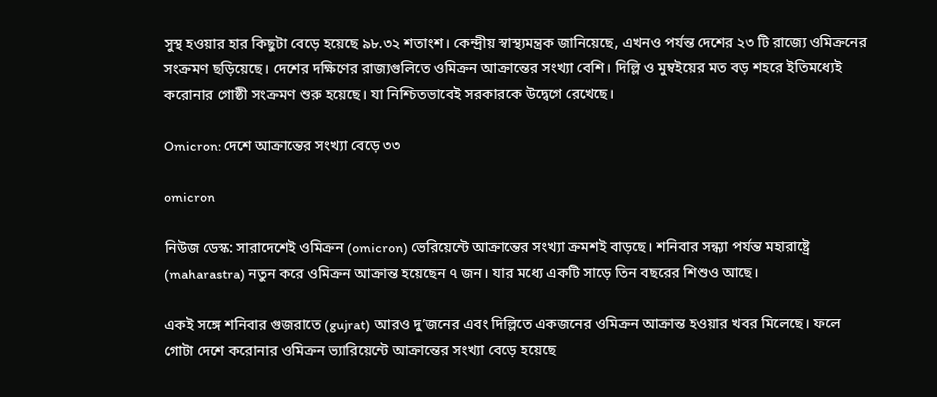সুস্থ হওয়ার হার কিছুটা বেড়ে হয়েছে ৯৮.৩২ শতাংশ। কেন্দ্রীয় স্বাস্থ্যমন্ত্রক জানিয়েছে, এখনও পর্যন্ত দেশের ২৩ টি রাজ্যে ওমিক্রনের সংক্রমণ ছড়িয়েছে। দেশের দক্ষিণের রাজ্যগুলিতে ওমিক্রন আক্রান্তের সংখ্যা বেশি। দিল্লি ও মুম্বইয়ের মত বড় শহরে ইতিমধ্যেই করোনার গোষ্ঠী সংক্রমণ শুরু হয়েছে। যা নিশ্চিতভাবেই সরকারকে উদ্বেগে রেখেছে।

Omicron: দেশে আক্রান্তের সংখ্যা বেড়ে ৩৩

omicron

নিউজ ডেস্ক: সারাদেশেই ওমিক্রন (omicron) ভেরিয়েন্টে আক্রান্তের সংখ্যা ক্রমশই বাড়ছে। শনিবার সন্ধ্যা পর্যন্ত মহারাষ্ট্রে (maharastra) নতুন করে ওমিক্রন আক্রান্ত হয়েছেন ৭ জন। যার মধ্যে একটি সাড়ে তিন বছরের শিশুও আছে।

একই সঙ্গে শনিবার গুজরাতে (gujrat) আরও দু’জনের এবং দিল্লিতে একজনের ওমিক্রন আক্রান্ত হওয়ার খবর মিলেছে। ফলে গোটা দেশে করোনার ওমিক্রন ভ্যারিয়েন্টে আক্রান্তের সংখ্যা বেড়ে হয়েছে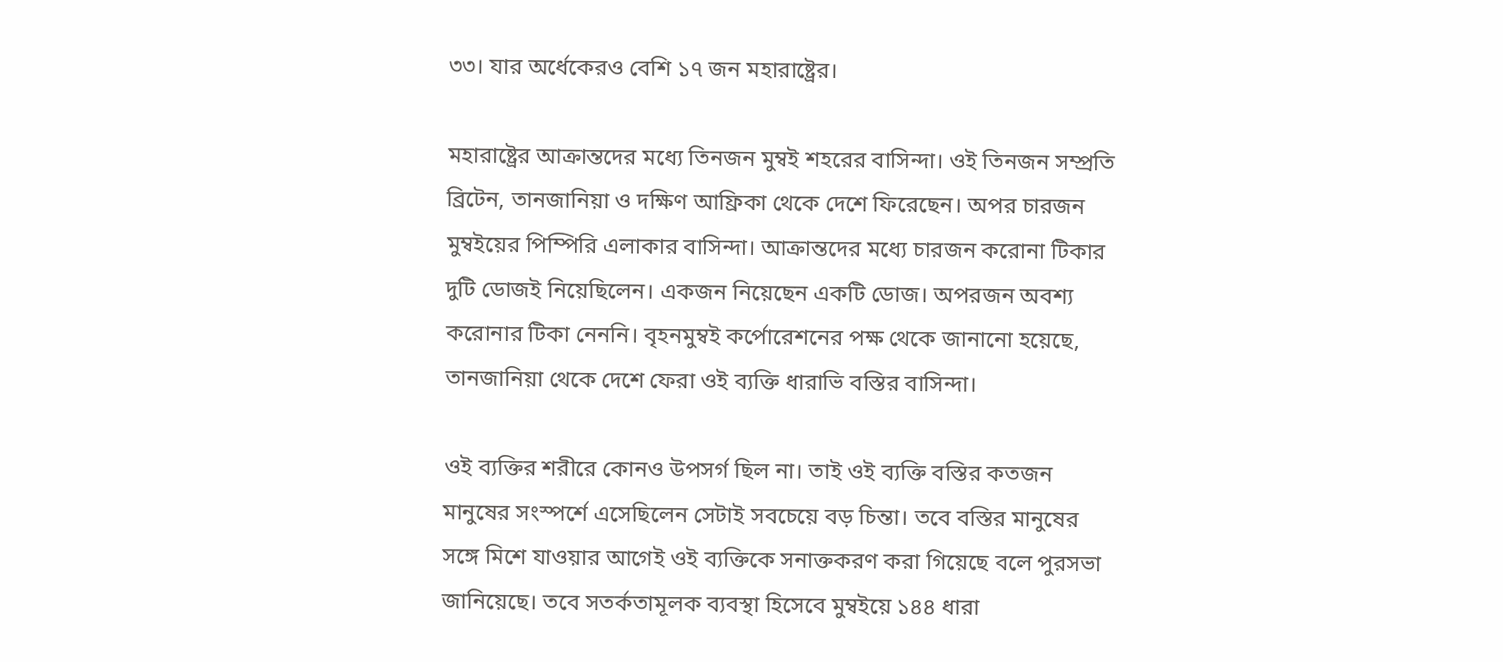৩৩। যার অর্ধেকেরও বেশি ১৭ জন মহারাষ্ট্রের।

মহারাষ্ট্রের আক্রান্তদের মধ্যে তিনজন মুম্বই শহরের বাসিন্দা। ওই তিনজন সম্প্রতি ব্রিটেন, তানজানিয়া ও দক্ষিণ আফ্রিকা থেকে দেশে ফিরেছেন। অপর চারজন মুম্বইয়ের পিম্পিরি এলাকার বাসিন্দা। আক্রান্তদের মধ্যে চারজন করোনা টিকার দুটি ডোজই নিয়েছিলেন। একজন নিয়েছেন একটি ডোজ। অপরজন অবশ্য করোনার টিকা নেননি। বৃহনমুম্বই কর্পোরেশনের পক্ষ থেকে জানানো হয়েছে, তানজানিয়া থেকে দেশে ফেরা ওই ব্যক্তি ধারাভি বস্তির বাসিন্দা।

ওই ব্যক্তির শরীরে কোনও উপসর্গ ছিল না। তাই ওই ব্যক্তি বস্তির কতজন মানুষের সংস্পর্শে এসেছিলেন সেটাই সবচেয়ে বড় চিন্তা। তবে বস্তির মানুষের সঙ্গে মিশে যাওয়ার আগেই ওই ব্যক্তিকে সনাক্তকরণ করা গিয়েছে বলে পুরসভা জানিয়েছে। তবে সতর্কতামূলক ব্যবস্থা হিসেবে মুম্বইয়ে ১৪৪ ধারা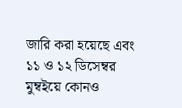জারি করা হয়েছে এবং ১১ ও ১২ ডিসেম্বর মুম্বইয়ে কোনও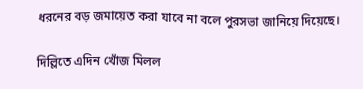ধরনের বড় জমায়েত করা যাবে না বলে পুরসভা জানিয়ে দিয়েছে।

দিল্লিতে এদিন খোঁজ মিলল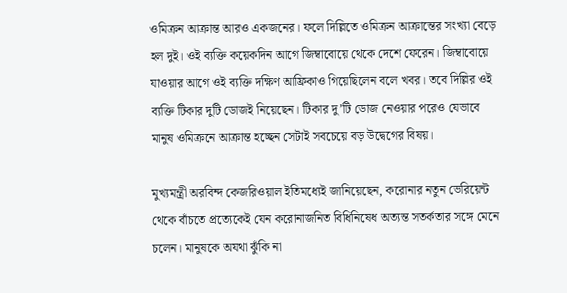ওমিক্রন আক্রান্ত আরও একজনের। ফলে দিল্লিতে ওমিক্রন আক্রান্তের সংখ্যা বেড়ে হল দুই। ওই ব্যক্তি কয়েকদিন আগে জিম্বাবোয়ে থেকে দেশে ফেরেন। জিম্বাবোয়ে যাওয়ার আগে ওই ব্যক্তি দক্ষিণ আফ্রিকাও গিয়েছিলেন বলে খবর। তবে দিল্লির ওই ব্যক্তি টিকার দুটি ডোজই নিয়েছেন। টিকার দু’টি ডোজ নেওয়ার পরেও যেভাবে মানুষ ওমিক্রনে আক্রান্ত হচ্ছেন সেটাই সবচেয়ে বড় উদ্বেগের বিষয়।

মুখ্যমন্ত্রী অরবিন্দ কেজরিওয়াল ইতিমধ্যেই জানিয়েছেন, করোনার নতুন ভেরিয়েন্ট থেকে বাঁচতে প্রত্যেকেই যেন করোনাজনিত বিধিনিষেধ অত্যন্ত সতর্কতার সঙ্গে মেনে চলেন। মানুষকে অযথা ঝুঁকি না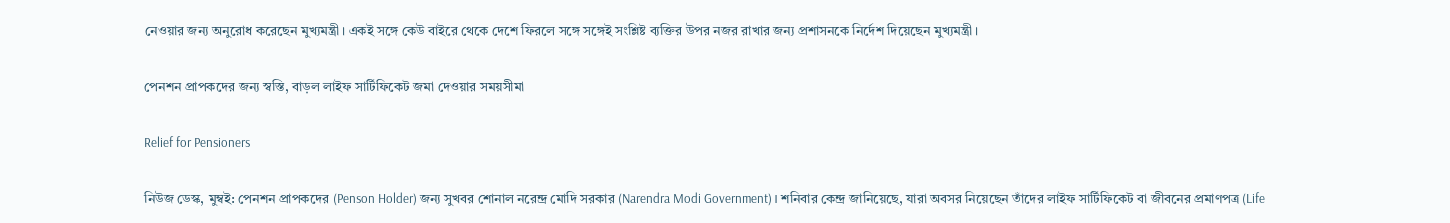নেওয়ার জন্য অনুরোধ করেছেন মুখ্যমন্ত্রী। একই সঙ্গে কেউ বাইরে থেকে দেশে ফিরলে সঙ্গে সঙ্গেই সংশ্লিষ্ট ব্যক্তির উপর নজর রাখার জন্য প্রশাসনকে নির্দেশ দিয়েছেন মুখ্যমন্ত্রী।

পেনশন প্রাপকদের জন্য স্বস্তি, বাড়ল লাইফ সার্টিফিকেট জমা দেওয়ার সময়সীমা

Relief for Pensioners

নিউজ ডেস্ক, মুম্বই: পেনশন প্রাপকদের (Penson Holder) জন্য সুখবর শোনাল নরেন্দ্র মোদি সরকার (Narendra Modi Government)। শনিবার কেন্দ্র জানিয়েছে, যারা অবসর নিয়েছেন তাঁদের লাইফ সার্টিফিকেট বা জীবনের প্রমাণপত্র (Life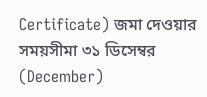Certificate) জমা দেওয়ার সময়সীমা ৩১ ডিসেম্বর (December)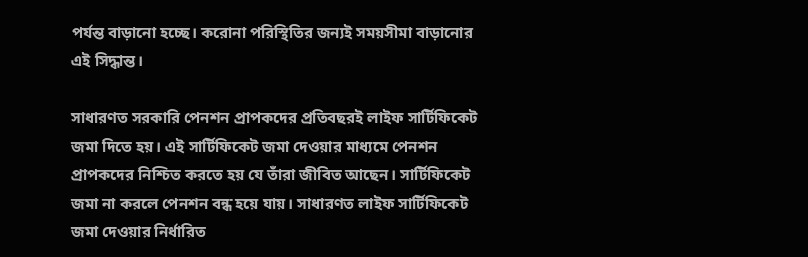পর্যন্ত বাড়ানো হচ্ছে। করোনা পরিস্থিতির জন্যই সময়সীমা বাড়ানোর এই সিদ্ধান্ত।

সাধারণত সরকারি পেনশন প্রাপকদের প্রতিবছরই লাইফ সার্টিফিকেট জমা দিতে হয়। এই সার্টিফিকেট জমা দেওয়ার মাধ্যমে পেনশন প্রাপকদের নিশ্চিত করতে হয় যে তাঁরা জীবিত আছেন। সার্টিফিকেট জমা না করলে পেনশন বন্ধ হয়ে যায়। সাধারণত লাইফ সার্টিফিকেট জমা দেওয়ার নির্ধারিত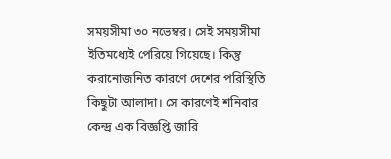সময়সীমা ৩০ নভেম্বর। সেই সময়সীমা ইতিমধ্যেই পেরিয়ে গিয়েছে। কিন্তু করানোজনিত কারণে দেশের পরিস্থিতি কিছুটা আলাদা। সে কারণেই শনিবার কেন্দ্র এক বিজ্ঞপ্তি জারি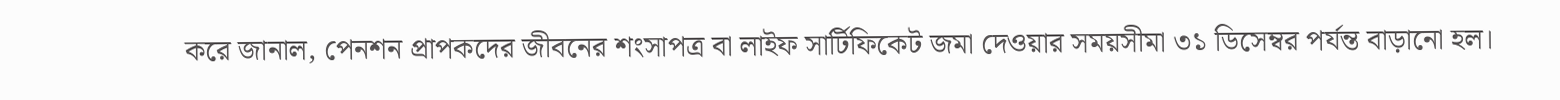করে জানাল, পেনশন প্রাপকদের জীবনের শংসাপত্র বা লাইফ সার্টিফিকেট জমা দেওয়ার সময়সীমা ৩১ ডিসেম্বর পর্যন্ত বাড়ানো হল।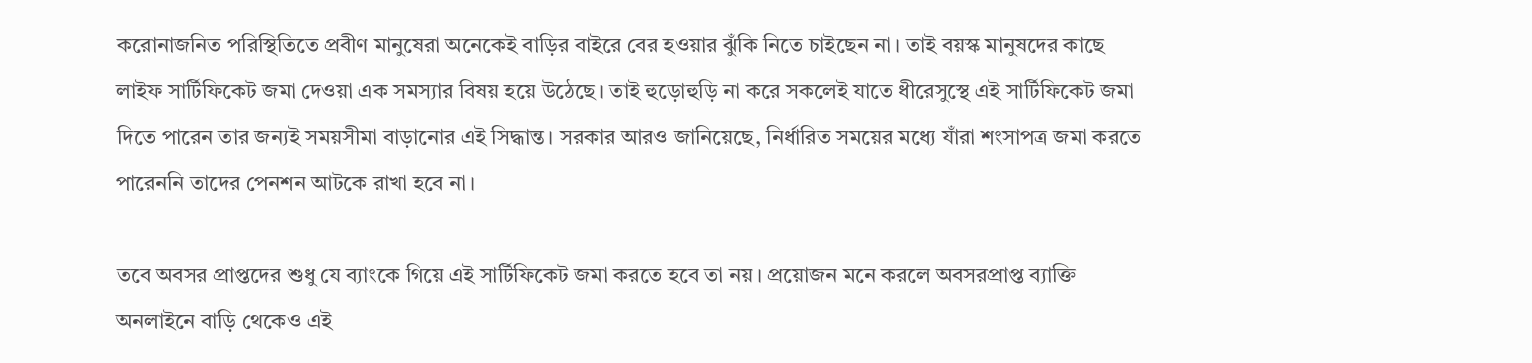করোনাজনিত পরিস্থিতিতে প্রবীণ মানুষেরা অনেকেই বাড়ির বাইরে বের হওয়ার ঝুঁকি নিতে চাইছেন না। তাই বয়স্ক মানুষদের কাছে লাইফ সার্টিফিকেট জমা দেওয়া এক সমস্যার বিষয় হয়ে উঠেছে। তাই হুড়োহুড়ি না করে সকলেই যাতে ধীরেসুস্থে এই সার্টিফিকেট জমা দিতে পারেন তার জন্যই সময়সীমা বাড়ানোর এই সিদ্ধান্ত। সরকার আরও জানিয়েছে, নির্ধারিত সময়ের মধ্যে যাঁরা শংসাপত্র জমা করতে পারেননি তাদের পেনশন আটকে রাখা হবে না।

তবে অবসর প্রাপ্তদের শুধু যে ব্যাংকে গিয়ে এই সার্টিফিকেট জমা করতে হবে তা নয়। প্রয়োজন মনে করলে অবসরপ্রাপ্ত ব্যাক্তি অনলাইনে বাড়ি থেকেও এই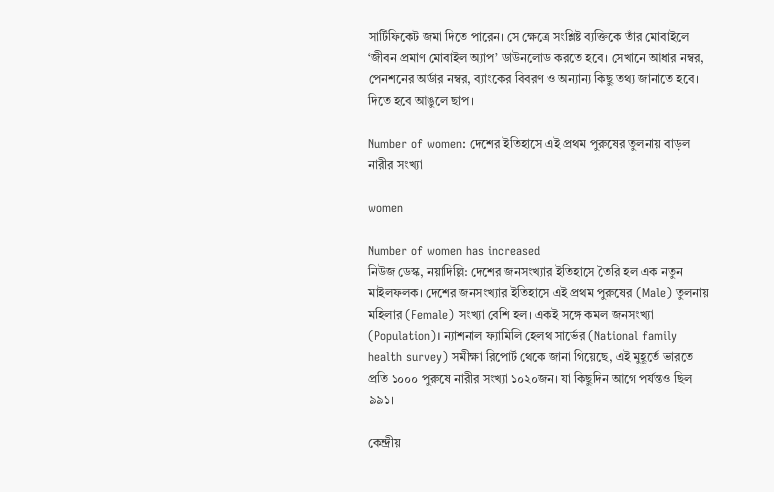সার্টিফিকেট জমা দিতে পারেন। সে ক্ষেত্রে সংশ্লিষ্ট ব্যক্তিকে তাঁর মোবাইলে ‘জীবন প্রমাণ মোবাইল অ্যাপ’ ডাউনলোড করতে হবে। সেখানে আধার নম্বর, পেনশনের অর্ডার নম্বর, ব্যাংকের বিবরণ ও অন্যান্য কিছু তথ্য জানাতে হবে। দিতে হবে আঙুলে ছাপ।

Number of women: দেশের ইতিহাসে এই প্রথম পুরুষের তুলনায় বাড়ল নারীর সংখ্যা

women

Number of women has increased
নিউজ ডেস্ক, নয়াদিল্লি: দেশের জনসংখ্যার ইতিহাসে তৈরি হল এক নতুন মাইলফলক। দেশের জনসংখ্যার ইতিহাসে এই প্রথম পুরুষের (Male) তুলনায় মহিলার (Female) সংখ্যা বেশি হল। একই সঙ্গে কমল জনসংখ্যা (Population)। ন্যাশনাল ফ্যামিলি হেলথ সার্ভের (National family health survey) সমীক্ষা রিপোর্ট থেকে জানা গিয়েছে, এই মুহূর্তে ভারতে প্রতি ১০০০ পুরুষে নারীর সংখ্যা ১০২০জন। যা কিছুদিন আগে পর্যন্তও ছিল ৯৯১।

কেন্দ্রীয়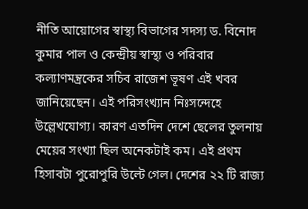নীতি আয়োগের স্বাস্থ্য বিভাগের সদস্য ড. বিনোদ কুমার পাল ও কেন্দ্রীয় স্বাস্থ্য ও পরিবার কল্যাণমন্ত্রকের সচিব রাজেশ ভূষণ এই খবর জানিয়েছেন। এই পরিসংখ্যান নিঃসন্দেহে উল্লেখযোগ্য। কারণ এতদিন দেশে ছেলের তুলনায় মেয়ের সংখ্যা ছিল অনেকটাই কম। এই প্রথম হিসাবটা পুরোপুরি উল্টে গেল। দেশের ২২ টি রাজ্য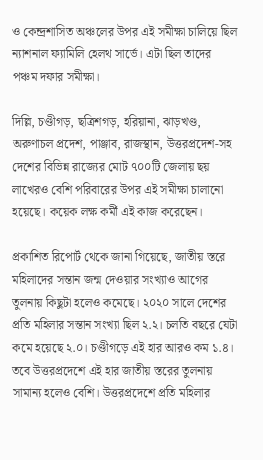ও কেন্দ্রশাসিত অঞ্চলের উপর এই সমীক্ষা চালিয়ে ছিল ন্যাশনাল ফ্যামিলি হেলথ সার্ভে। এটা ছিল তাদের পঞ্চম দফার সমীক্ষা।

দিল্লি, চণ্ডীগড়, ছত্রিশগড়, হরিয়ানা, ঝাড়খণ্ড, অরুণাচল প্রদেশ, পাঞ্জাব, রাজস্থান, উত্তরপ্রদেশ-সহ দেশের বিভিন্ন রাজ্যের মোট ৭০০টি জেলায় ছয় লাখেরও বেশি পরিবারের উপর এই সমীক্ষা চালানো হয়েছে। কয়েক লক্ষ কর্মী এই কাজ করেছেন।

প্রকাশিত রিপোর্ট থেকে জানা গিয়েছে, জাতীয় স্তরে মহিলাদের সন্তান জন্ম দেওয়ার সংখ্যাও আগের তুলনায় কিছুটা হলেও কমেছে। ২০২০ সালে দেশের প্রতি মহিলার সন্তান সংখ্যা ছিল ২.২। চলতি বছরে যেটা কমে হয়েছে ২.০। চণ্ডীগড়ে এই হার আরও কম ১.৪। তবে উত্তরপ্রদেশে এই হার জাতীয় স্তরের তুলনায় সামান্য হলেও বেশি। উত্তরপ্রদেশে প্রতি মহিলার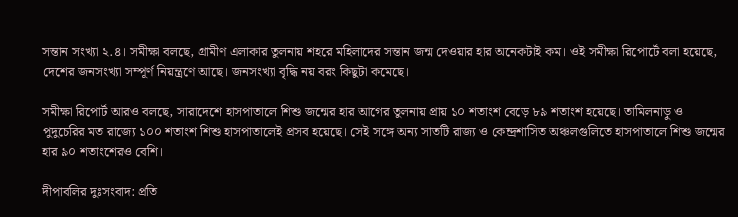সন্তান সংখ্যা ২.৪। সমীক্ষা বলছে, গ্রামীণ এলাকার তুলনায় শহরে মহিলাদের সন্তান জন্ম দেওয়ার হার অনেকটাই কম। ওই সমীক্ষা রিপোর্টে বলা হয়েছে, দেশের জনসংখ্যা সম্পূর্ণ নিয়ন্ত্রণে আছে। জনসংখ্যা বৃদ্ধি নয় বরং কিছুটা কমেছে।

সমীক্ষা রিপোর্ট আরও বলছে, সারাদেশে হাসপাতালে শিশু জন্মের হার আগের তুলনায় প্রায় ১০ শতাংশ বেড়ে ৮৯ শতাংশ হয়েছে। তামিলনাড়ু ও পুদুচেরির মত রাজ্যে ১০০ শতাংশ শিশু হাসপাতালেই প্রসব হয়েছে। সেই সঙ্গে অন্য সাতটি রাজ্য ও কেন্দ্রশাসিত অঞ্চলগুলিতে হাসপাতালে শিশু জন্মের হার ৯০ শতাংশেরও বেশি।

দীপাবলির দুঃসংবাদ: প্রতি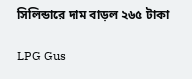সিলিন্ডারে দাম বাড়ল ২৬৫ টাকা

LPG Gus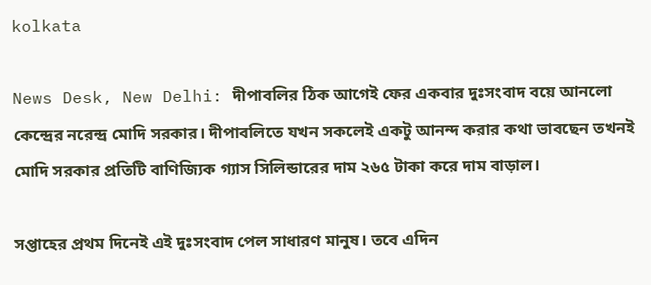kolkata

News Desk, New Delhi: দীপাবলির ঠিক আগেই ফের একবার দুঃসংবাদ বয়ে আনলো কেন্দ্রের নরেন্দ্র মোদি সরকার। দীপাবলিতে যখন সকলেই একটু আনন্দ করার কথা ভাবছেন তখনই মোদি সরকার প্রতিটি বাণিজ্যিক গ্যাস সিলিন্ডারের দাম ২৬৫ টাকা করে দাম বাড়াল।

সপ্তাহের প্রথম দিনেই এই দুঃসংবাদ পেল সাধারণ মানুষ। তবে এদিন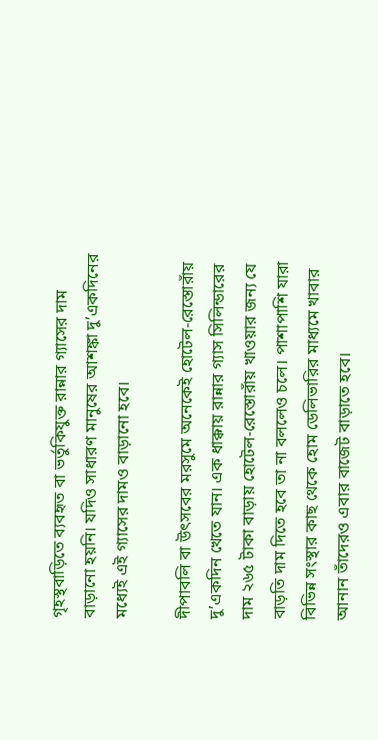গৃহস্থবাড়িতে ব্যবহৃত বা ভর্তুকিযুক্ত রান্নার গ্যাসের দাম বাড়ানো হয়নি। যদিও সাধারণ মানুষের আশঙ্কা দু’একদিনের মধ্যেই এই গ্যাসের দামও বাড়ানো হবে।

দীপাবলি বা উৎসবের মরসুমে অনেকেই হোটেল-রেস্তোরাঁয় দু’একদিন খেতে যান। এক ধাক্কায় রান্নার গ্যাস সিলিন্ডারের দাম ২৬৫ টাকা বাড়ায় হোটেল-রেস্তোরাঁয় খাওয়ার জন্য যে বাড়তি দাম দিতে হবে তা না বললেও চলে। পাশাপাশি যারা বিভিন্ন সংস্থার কাছ থেকে হোম ডেলিভারির মাধ্যমে খাবার আনান তাঁদেরও এবার বাজেট বাড়াতে হবে।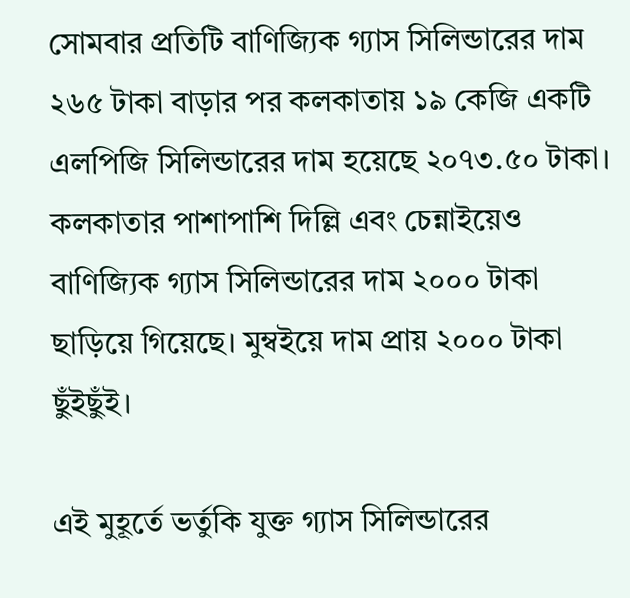সোমবার প্রতিটি বাণিজ্যিক গ্যাস সিলিন্ডারের দাম ২৬৫ টাকা বাড়ার পর কলকাতায় ১৯ কেজি একটি এলপিজি সিলিন্ডারের দাম হয়েছে ২০৭৩.৫০ টাকা। কলকাতার পাশাপাশি দিল্লি এবং চেন্নাইয়েও বাণিজ্যিক গ্যাস সিলিন্ডারের দাম ২০০০ টাকা ছাড়িয়ে গিয়েছে। মুম্বইয়ে দাম প্রায় ২০০০ টাকা ছুঁইছুঁই।

এই মুহূর্তে ভর্তুকি যুক্ত গ্যাস সিলিন্ডারের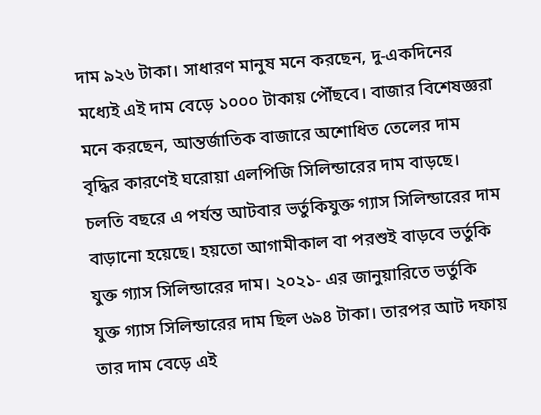দাম ৯২৬ টাকা। সাধারণ মানুষ মনে করছেন, দু-একদিনের মধ্যেই এই দাম বেড়ে ১০০০ টাকায় পৌঁছবে। বাজার বিশেষজ্ঞরা মনে করছেন, আন্তর্জাতিক বাজারে অশোধিত তেলের দাম বৃদ্ধির কারণেই ঘরোয়া এলপিজি সিলিন্ডারের দাম বাড়ছে। চলতি বছরে এ পর্যন্ত আটবার ভর্তুকিযুক্ত গ্যাস সিলিন্ডারের দাম বাড়ানো হয়েছে। হয়তো আগামীকাল বা পরশুই বাড়বে ভর্তুকি যুক্ত গ্যাস সিলিন্ডারের দাম। ২০২১- এর জানুয়ারিতে ভর্তুকি যুক্ত গ্যাস সিলিন্ডারের দাম ছিল ৬৯৪ টাকা। তারপর আট দফায় তার দাম বেড়ে এই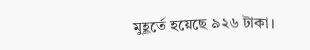মুহূর্তে হয়েছে ৯২৬ টাকা।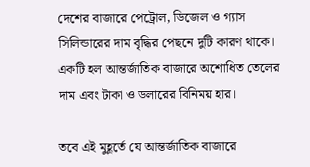দেশের বাজারে পেট্রোল, ডিজেল ও গ্যাস সিলিন্ডারের দাম বৃদ্ধির পেছনে দুটি কারণ থাকে। একটি হল আন্তর্জাতিক বাজারে অশোধিত তেলের দাম এবং টাকা ও ডলারের বিনিময় হার।

তবে এই মুহূর্তে যে আন্তর্জাতিক বাজারে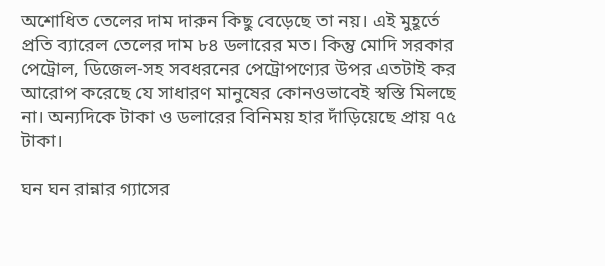অশোধিত তেলের দাম দারুন কিছু বেড়েছে তা নয়। এই মুহূর্তে প্রতি ব্যারেল তেলের দাম ৮৪ ডলারের মত। কিন্তু মোদি সরকার পেট্রোল, ডিজেল-সহ সবধরনের পেট্রোপণ্যের উপর এতটাই কর আরোপ করেছে যে সাধারণ মানুষের কোনওভাবেই স্বস্তি মিলছে না। অন্যদিকে টাকা ও ডলারের বিনিময় হার দাঁড়িয়েছে প্রায় ৭৫ টাকা।

ঘন ঘন রান্নার গ্যাসের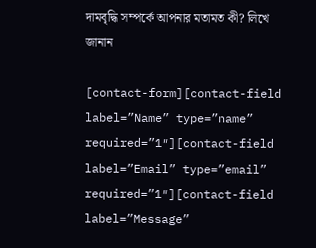দামবৃদ্ধি সম্পর্কে আপনার মতামত কী? লিখে জানান

[contact-form][contact-field label=”Name” type=”name” required=”1″][contact-field label=”Email” type=”email” required=”1″][contact-field label=”Message”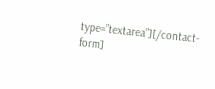type=”textarea”][/contact-form]